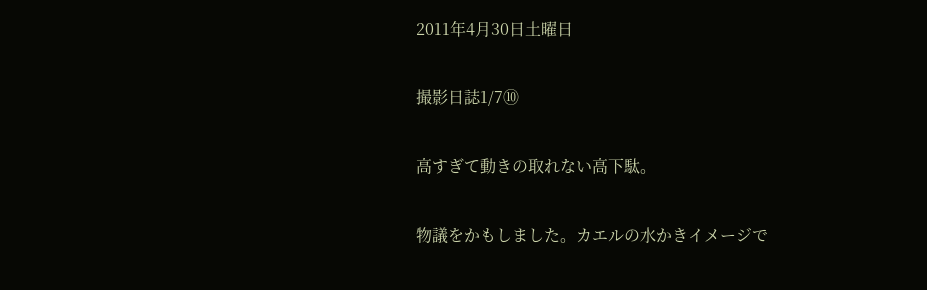2011年4月30日土曜日

撮影日誌1/7⑩

高すぎて動きの取れない高下駄。

物議をかもしました。カエルの水かきイメージで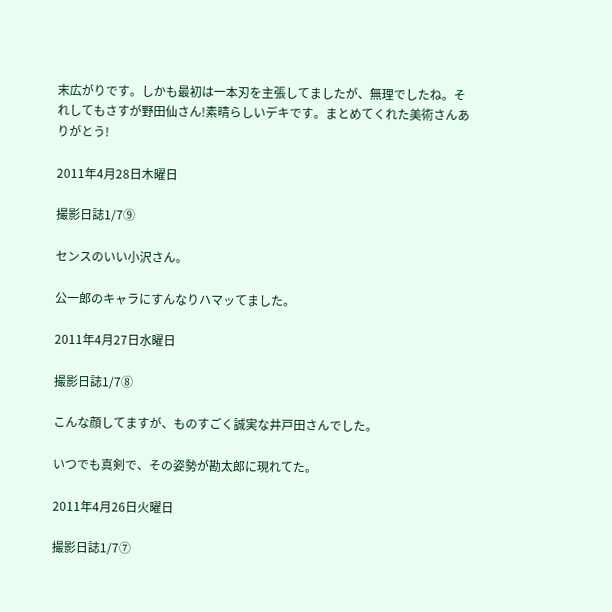末広がりです。しかも最初は一本刃を主張してましたが、無理でしたね。それしてもさすが野田仙さん!素晴らしいデキです。まとめてくれた美術さんありがとう!

2011年4月28日木曜日

撮影日誌1/7⑨

センスのいい小沢さん。

公一郎のキャラにすんなりハマッてました。

2011年4月27日水曜日

撮影日誌1/7⑧

こんな顔してますが、ものすごく誠実な井戸田さんでした。

いつでも真剣で、その姿勢が勘太郎に現れてた。

2011年4月26日火曜日

撮影日誌1/7⑦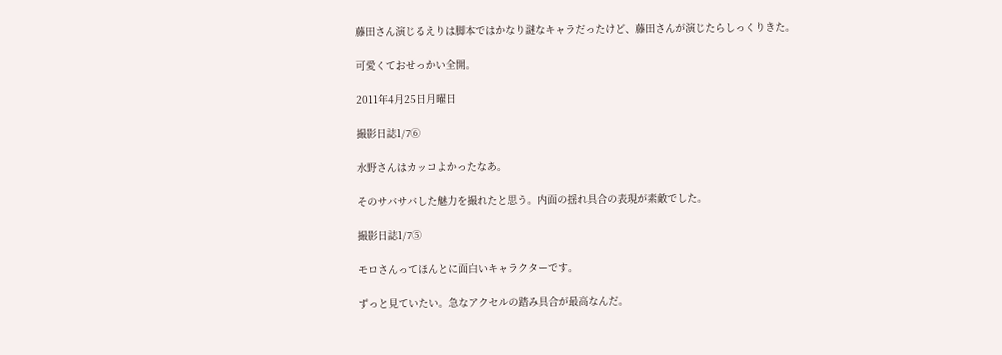藤田さん演じるえりは脚本ではかなり謎なキャラだったけど、藤田さんが演じたらしっくりきた。

可愛くておせっかい全開。

2011年4月25日月曜日

撮影日誌1/7⑥

水野さんはカッコよかったなあ。

そのサバサバした魅力を撮れたと思う。内面の揺れ具合の表現が素敵でした。

撮影日誌1/7⑤

モロさんってほんとに面白いキャラクターです。

ずっと見ていたい。急なアクセルの踏み具合が最高なんだ。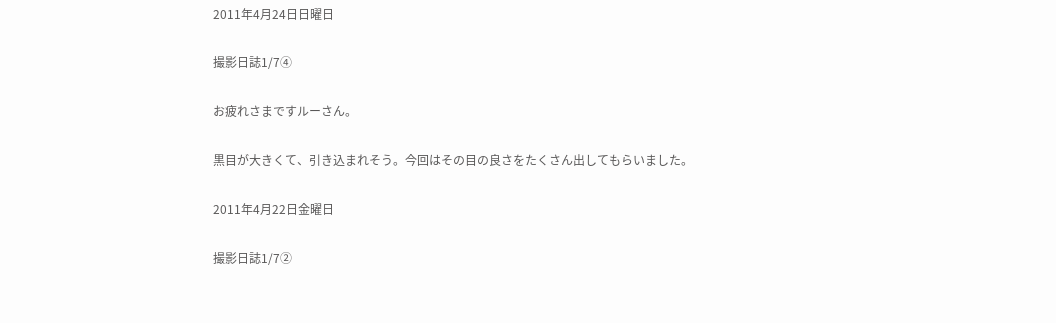2011年4月24日日曜日

撮影日誌1/7④

お疲れさまですルーさん。

黒目が大きくて、引き込まれそう。今回はその目の良さをたくさん出してもらいました。

2011年4月22日金曜日

撮影日誌1/7②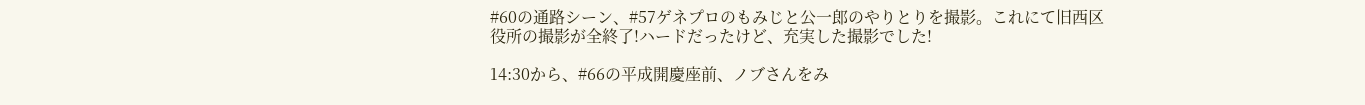#60の通路シーン、#57ゲネプロのもみじと公一郎のやりとりを撮影。これにて旧西区役所の撮影が全終了!ハードだったけど、充実した撮影でした!

14:30から、#66の平成開慶座前、ノブさんをみ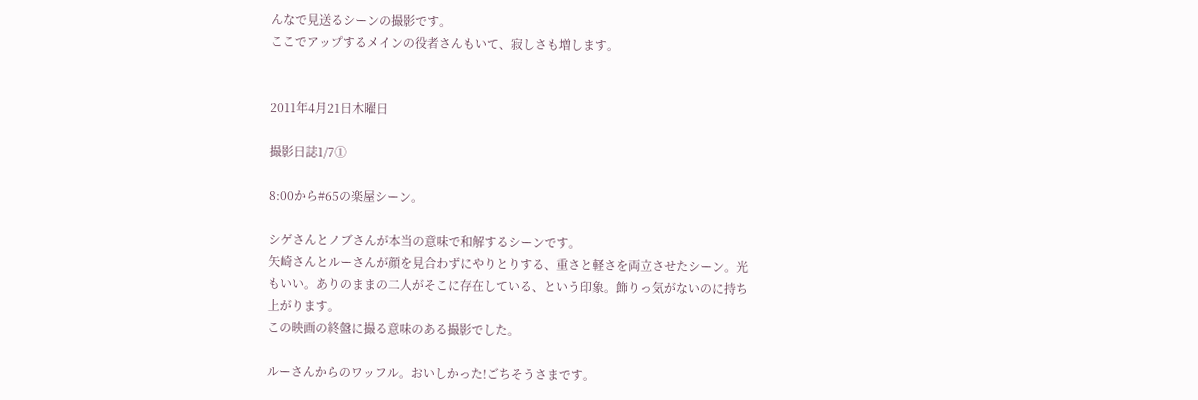んなで見送るシーンの撮影です。
ここでアップするメインの役者さんもいて、寂しさも増します。


2011年4月21日木曜日

撮影日誌1/7①

8:00から#65の楽屋シーン。

シゲさんとノブさんが本当の意味で和解するシーンです。
矢崎さんとルーさんが顔を見合わずにやりとりする、重さと軽さを両立させたシーン。光もいい。ありのままの二人がそこに存在している、という印象。飾りっ気がないのに持ち上がります。
この映画の終盤に撮る意味のある撮影でした。

ルーさんからのワッフル。おいしかった!ごちそうさまです。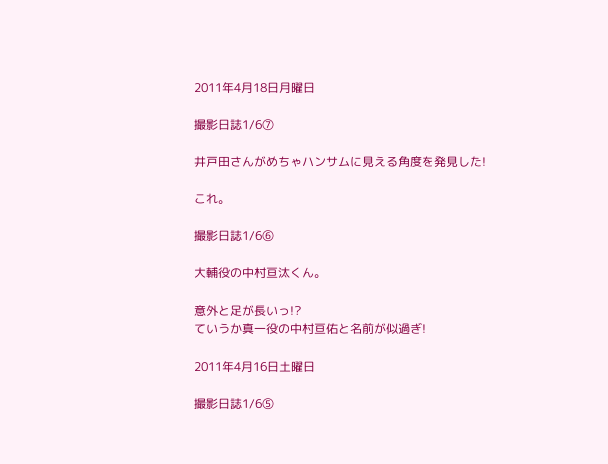2011年4月18日月曜日

撮影日誌1/6⑦

井戸田さんがめちゃハンサムに見える角度を発見した!

これ。

撮影日誌1/6⑥

大輔役の中村亘汰くん。

意外と足が長いっ!?
ていうか真一役の中村亘佑と名前が似過ぎ!

2011年4月16日土曜日

撮影日誌1/6⑤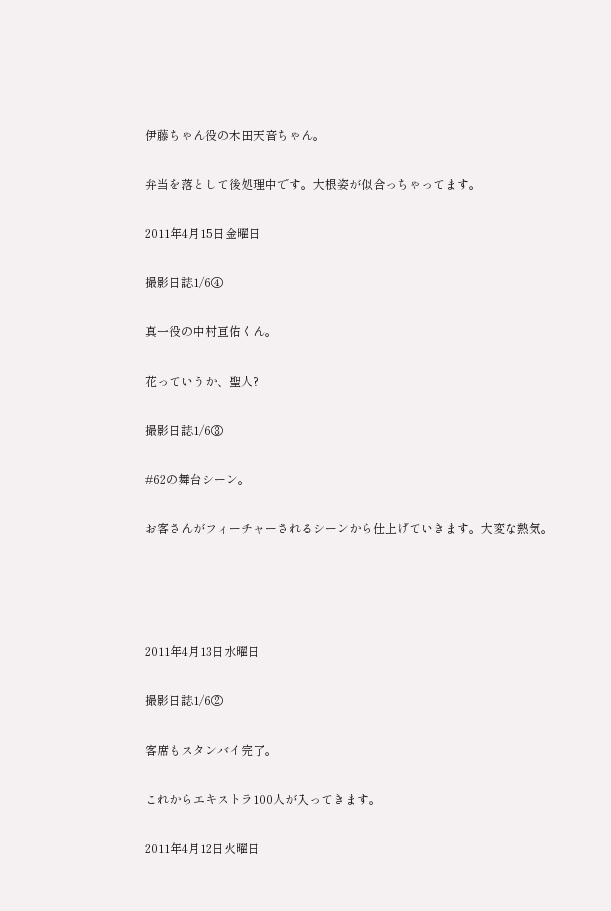伊藤ちゃん役の木田天音ちゃん。

弁当を落として後処理中です。大根姿が似合っちゃってます。

2011年4月15日金曜日

撮影日誌1/6④

真一役の中村亘佑くん。

花っていうか、聖人?

撮影日誌1/6③

#62の舞台シーン。

お客さんがフィーチャーされるシーンから仕上げていきます。大変な熱気。




2011年4月13日水曜日

撮影日誌1/6②

客席もスタンバイ完了。

これからエキストラ100人が入ってきます。

2011年4月12日火曜日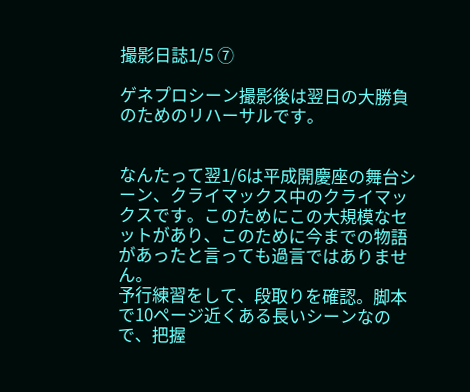撮影日誌1/5 ⑦

ゲネプロシーン撮影後は翌日の大勝負のためのリハーサルです。


なんたって翌1/6は平成開慶座の舞台シーン、クライマックス中のクライマックスです。このためにこの大規模なセットがあり、このために今までの物語があったと言っても過言ではありません。
予行練習をして、段取りを確認。脚本で10ページ近くある長いシーンなので、把握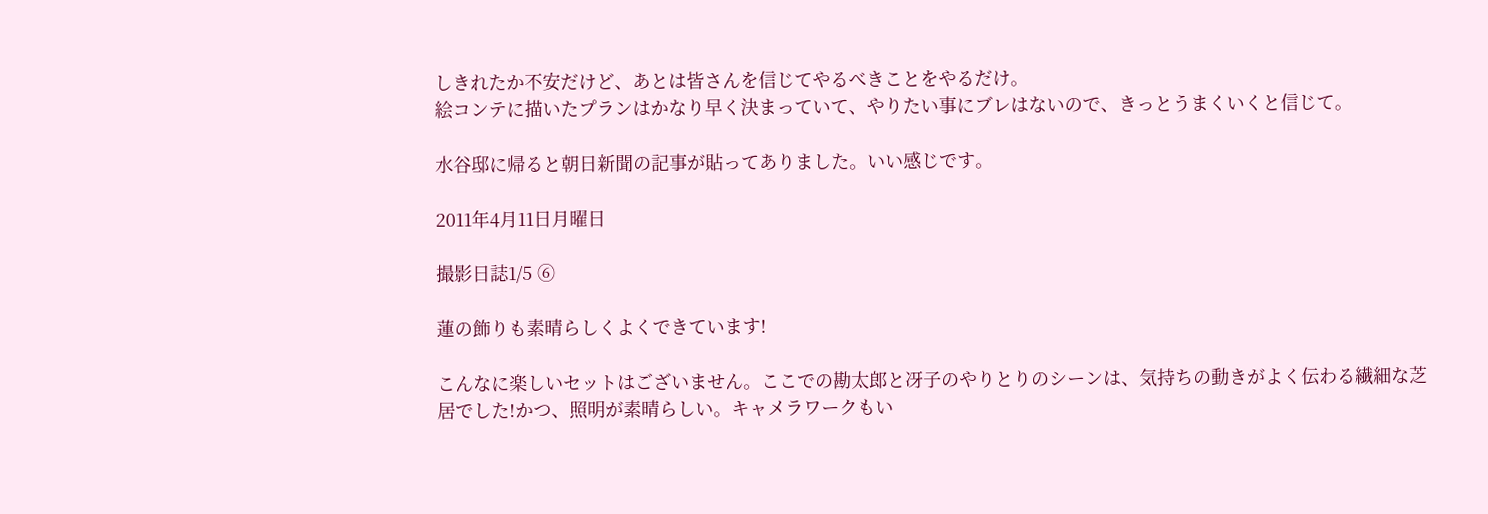しきれたか不安だけど、あとは皆さんを信じてやるべきことをやるだけ。
絵コンテに描いたプランはかなり早く決まっていて、やりたい事にブレはないので、きっとうまくいくと信じて。

水谷邸に帰ると朝日新聞の記事が貼ってありました。いい感じです。

2011年4月11日月曜日

撮影日誌1/5 ⑥

蓮の飾りも素晴らしくよくできています!

こんなに楽しいセットはございません。ここでの勘太郎と冴子のやりとりのシーンは、気持ちの動きがよく伝わる繊細な芝居でした!かつ、照明が素晴らしい。キャメラワークもい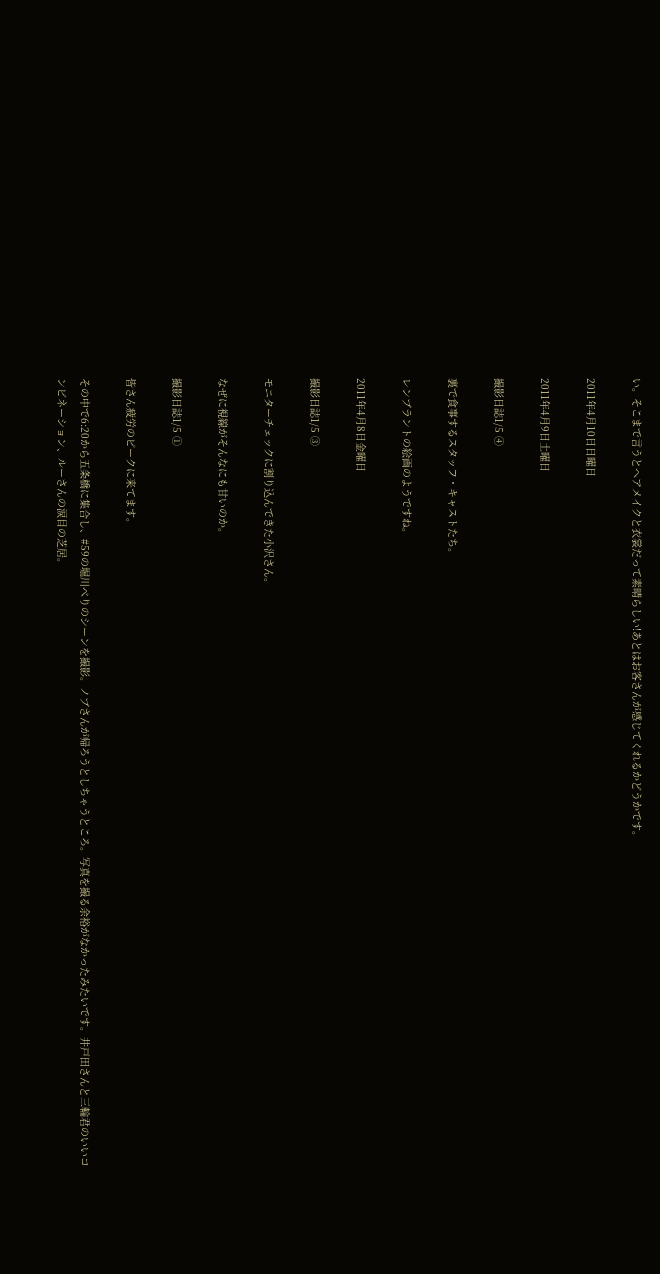い。そこまで言うとヘアメイクと衣裳だって素晴らしい!あとはお客さんが感じてくれるかどうかです。

2011年4月10日日曜日

2011年4月9日土曜日

撮影日誌1/5 ④

裏で食事するスタッフ・キャストたち。

レンブラントの絵画のようですね。

2011年4月8日金曜日

撮影日誌1/5 ③

モニターチェックに割り込んできた小沢さん。

なぜに視線がそんなにも甘いのか。

撮影日誌1/5 ①

皆さん疲労のピークに来てます。

その中で6:20から五条橋に集合し、#59の堀川べりのシーンを撮影。ノブさんが帰ろうとしちゃうところ。写真を撮る余裕がなかったみたいです。井戸田さんと三輪君のいいコンビネーション、ルーさんの涙目の芝居。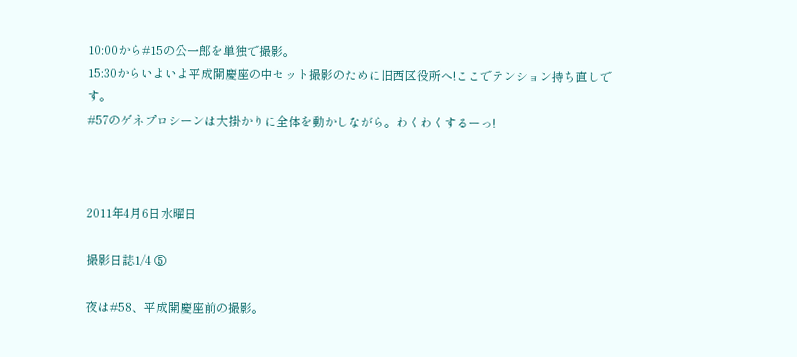10:00から#15の公一郎を単独で撮影。
15:30からいよいよ平成開慶座の中セット撮影のために旧西区役所へ!ここでテンション持ち直しです。
#57のゲネプロシーンは大掛かりに全体を動かしながら。わくわくするーっ!



2011年4月6日水曜日

撮影日誌1/4 ⑤

夜は#58、平成開慶座前の撮影。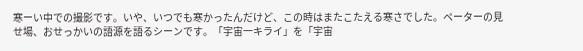寒ーい中での撮影です。いや、いつでも寒かったんだけど、この時はまたこたえる寒さでした。ペーターの見せ場、おせっかいの語源を語るシーンです。「宇宙一キライ」を「宇宙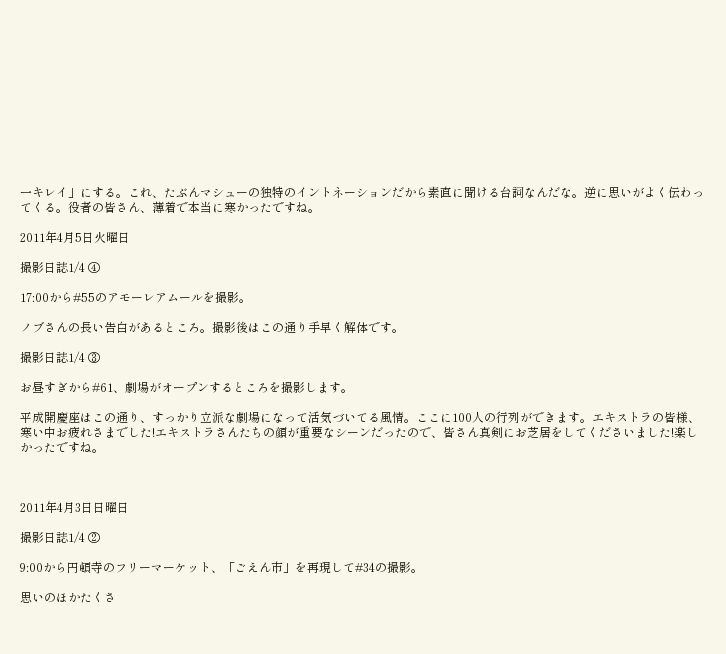一キレイ」にする。これ、たぶんマシューの独特のイントネーションだから素直に聞ける台詞なんだな。逆に思いがよく伝わってくる。役者の皆さん、薄着で本当に寒かったですね。

2011年4月5日火曜日

撮影日誌1/4 ④

17:00から#55のアモーレアムールを撮影。

ノブさんの長い告白があるところ。撮影後はこの通り手早く解体です。

撮影日誌1/4 ③

お昼すぎから#61、劇場がオープンするところを撮影します。

平成開慶座はこの通り、すっかり立派な劇場になって活気づいてる風情。ここに100人の行列ができます。エキストラの皆様、寒い中お疲れさまでした!エキストラさんたちの顔が重要なシーンだったので、皆さん真剣にお芝居をしてくださいました!楽しかったですね。



2011年4月3日日曜日

撮影日誌1/4 ②

9:00から円頓寺のフリーマーケット、「ごえん市」を再現して#34の撮影。

思いのほかたくさ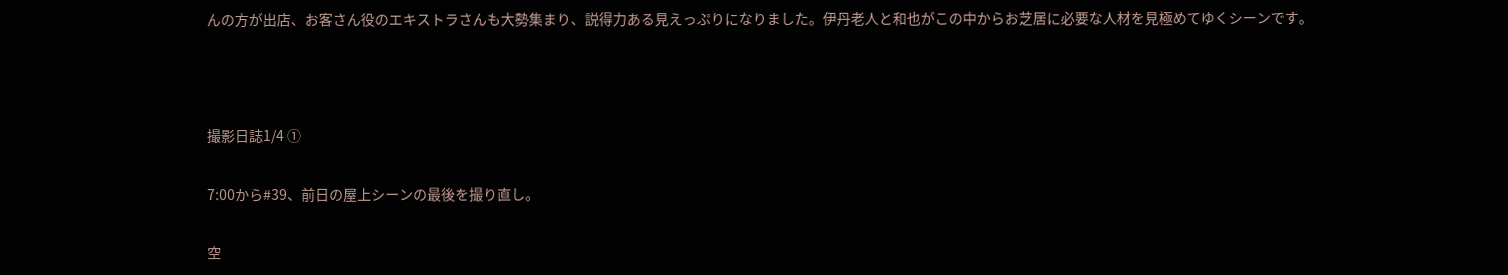んの方が出店、お客さん役のエキストラさんも大勢集まり、説得力ある見えっぷりになりました。伊丹老人と和也がこの中からお芝居に必要な人材を見極めてゆくシーンです。



撮影日誌1/4 ①

7:00から#39、前日の屋上シーンの最後を撮り直し。

空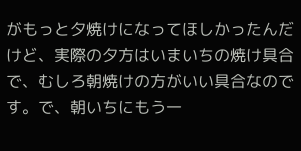がもっと夕焼けになってほしかったんだけど、実際の夕方はいまいちの焼け具合で、むしろ朝焼けの方がいい具合なのです。で、朝いちにもう一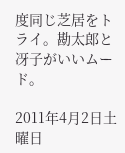度同じ芝居をトライ。勘太郎と冴子がいいムード。

2011年4月2日土曜日